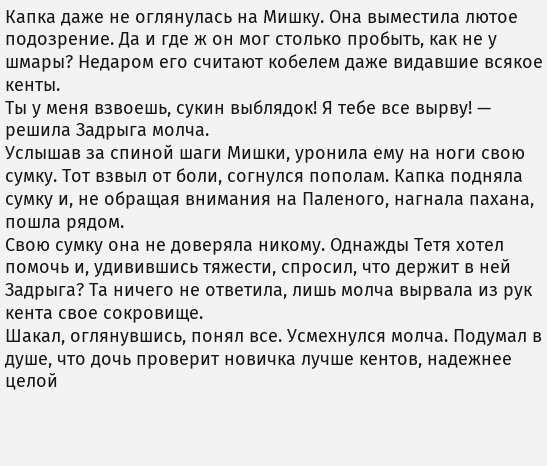Капка даже не оглянулась на Мишку. Она выместила лютое подозрение. Да и где ж он мог столько пробыть, как не у шмары? Недаром его считают кобелем даже видавшие всякое кенты.
Ты у меня взвоешь, сукин выблядок! Я тебе все вырву! — решила Задрыга молча.
Услышав за спиной шаги Мишки, уронила ему на ноги свою сумку. Тот взвыл от боли, согнулся пополам. Капка подняла сумку и, не обращая внимания на Паленого, нагнала пахана, пошла рядом.
Свою сумку она не доверяла никому. Однажды Тетя хотел помочь и, удивившись тяжести, спросил, что держит в ней Задрыга? Та ничего не ответила, лишь молча вырвала из рук кента свое сокровище.
Шакал, оглянувшись, понял все. Усмехнулся молча. Подумал в душе, что дочь проверит новичка лучше кентов, надежнее целой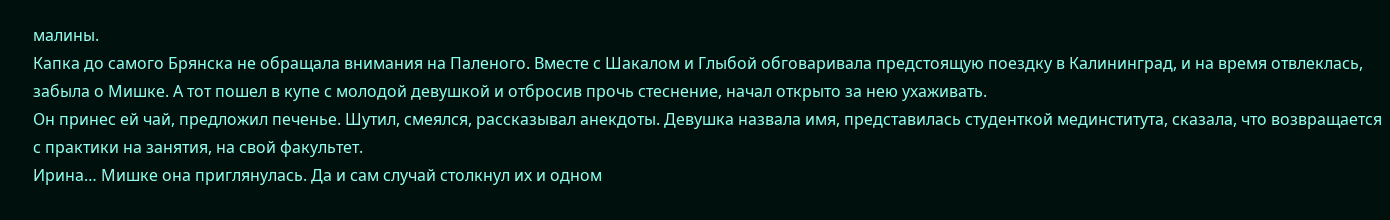малины.
Капка до самого Брянска не обращала внимания на Паленого. Вместе с Шакалом и Глыбой обговаривала предстоящую поездку в Калининград, и на время отвлеклась, забыла о Мишке. А тот пошел в купе с молодой девушкой и отбросив прочь стеснение, начал открыто за нею ухаживать.
Он принес ей чай, предложил печенье. Шутил, смеялся, рассказывал анекдоты. Девушка назвала имя, представилась студенткой мединститута, сказала, что возвращается с практики на занятия, на свой факультет.
Ирина… Мишке она приглянулась. Да и сам случай столкнул их и одном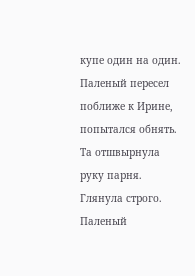купе один на один.
Паленый пересел поближе к Ирине, попытался обнять. Та отшвырнула руку парня. Глянула строго. Паленый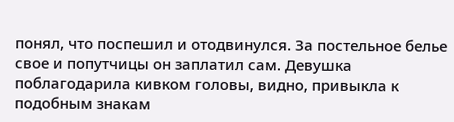понял, что поспешил и отодвинулся. За постельное белье свое и попутчицы он заплатил сам. Девушка поблагодарила кивком головы, видно, привыкла к подобным знакам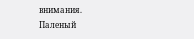внимания.
Паленый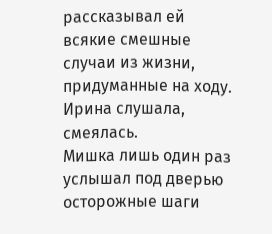рассказывал ей всякие смешные случаи из жизни, придуманные на ходу. Ирина слушала, смеялась.
Мишка лишь один раз услышал под дверью осторожные шаги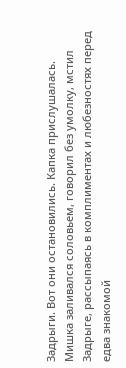Задрыги. Вот они остановились. Капка прислушалась. Мишка заливался соловьем, говорил без умолку, мстил Задрыге, рассыпаясь в комплиментах и любезностях перед едва знакомой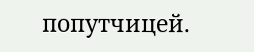попутчицей.